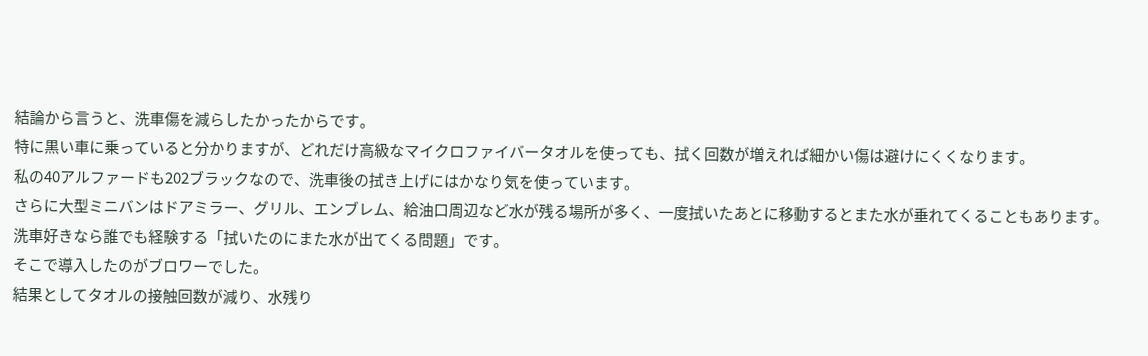結論から言うと、洗車傷を減らしたかったからです。
特に黒い車に乗っていると分かりますが、どれだけ高級なマイクロファイバータオルを使っても、拭く回数が増えれば細かい傷は避けにくくなります。
私の40アルファードも202ブラックなので、洗車後の拭き上げにはかなり気を使っています。
さらに大型ミニバンはドアミラー、グリル、エンブレム、給油口周辺など水が残る場所が多く、一度拭いたあとに移動するとまた水が垂れてくることもあります。
洗車好きなら誰でも経験する「拭いたのにまた水が出てくる問題」です。
そこで導入したのがブロワーでした。
結果としてタオルの接触回数が減り、水残り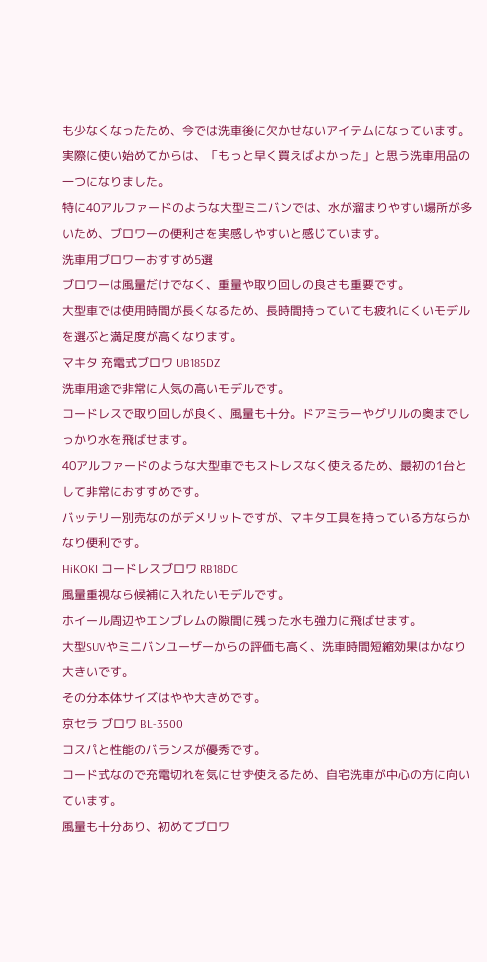も少なくなったため、今では洗車後に欠かせないアイテムになっています。
実際に使い始めてからは、「もっと早く買えばよかった」と思う洗車用品の一つになりました。
特に40アルファードのような大型ミニバンでは、水が溜まりやすい場所が多いため、ブロワーの便利さを実感しやすいと感じています。
洗車用ブロワーおすすめ5選
ブロワーは風量だけでなく、重量や取り回しの良さも重要です。
大型車では使用時間が長くなるため、長時間持っていても疲れにくいモデルを選ぶと満足度が高くなります。
マキタ 充電式ブロワ UB185DZ
洗車用途で非常に人気の高いモデルです。
コードレスで取り回しが良く、風量も十分。ドアミラーやグリルの奥までしっかり水を飛ばせます。
40アルファードのような大型車でもストレスなく使えるため、最初の1台として非常におすすめです。
バッテリー別売なのがデメリットですが、マキタ工具を持っている方ならかなり便利です。
HiKOKI コードレスブロワ RB18DC
風量重視なら候補に入れたいモデルです。
ホイール周辺やエンブレムの隙間に残った水も強力に飛ばせます。
大型SUVやミニバンユーザーからの評価も高く、洗車時間短縮効果はかなり大きいです。
その分本体サイズはやや大きめです。
京セラ ブロワ BL-3500
コスパと性能のバランスが優秀です。
コード式なので充電切れを気にせず使えるため、自宅洗車が中心の方に向いています。
風量も十分あり、初めてブロワ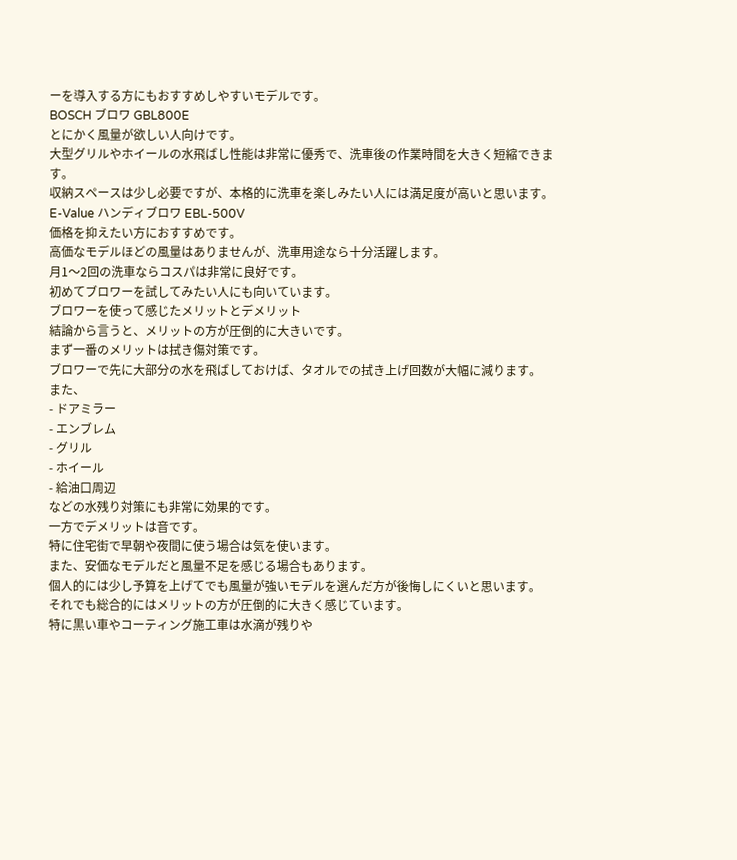ーを導入する方にもおすすめしやすいモデルです。
BOSCH ブロワ GBL800E
とにかく風量が欲しい人向けです。
大型グリルやホイールの水飛ばし性能は非常に優秀で、洗車後の作業時間を大きく短縮できます。
収納スペースは少し必要ですが、本格的に洗車を楽しみたい人には満足度が高いと思います。
E-Value ハンディブロワ EBL-500V
価格を抑えたい方におすすめです。
高価なモデルほどの風量はありませんが、洗車用途なら十分活躍します。
月1〜2回の洗車ならコスパは非常に良好です。
初めてブロワーを試してみたい人にも向いています。
ブロワーを使って感じたメリットとデメリット
結論から言うと、メリットの方が圧倒的に大きいです。
まず一番のメリットは拭き傷対策です。
ブロワーで先に大部分の水を飛ばしておけば、タオルでの拭き上げ回数が大幅に減ります。
また、
- ドアミラー
- エンブレム
- グリル
- ホイール
- 給油口周辺
などの水残り対策にも非常に効果的です。
一方でデメリットは音です。
特に住宅街で早朝や夜間に使う場合は気を使います。
また、安価なモデルだと風量不足を感じる場合もあります。
個人的には少し予算を上げてでも風量が強いモデルを選んだ方が後悔しにくいと思います。
それでも総合的にはメリットの方が圧倒的に大きく感じています。
特に黒い車やコーティング施工車は水滴が残りや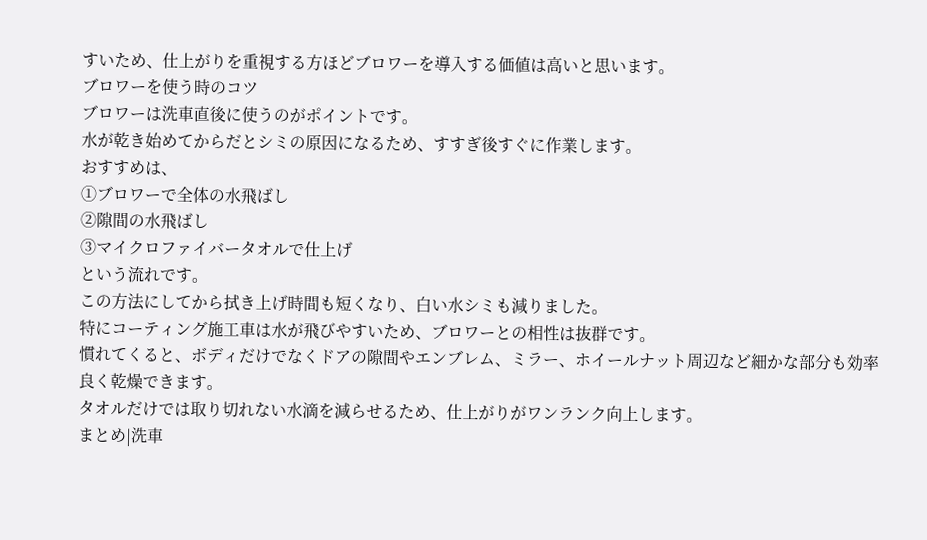すいため、仕上がりを重視する方ほどブロワーを導入する価値は高いと思います。
ブロワーを使う時のコツ
ブロワーは洗車直後に使うのがポイントです。
水が乾き始めてからだとシミの原因になるため、すすぎ後すぐに作業します。
おすすめは、
①ブロワーで全体の水飛ばし
②隙間の水飛ばし
③マイクロファイバータオルで仕上げ
という流れです。
この方法にしてから拭き上げ時間も短くなり、白い水シミも減りました。
特にコーティング施工車は水が飛びやすいため、ブロワーとの相性は抜群です。
慣れてくると、ボディだけでなくドアの隙間やエンブレム、ミラー、ホイールナット周辺など細かな部分も効率良く乾燥できます。
タオルだけでは取り切れない水滴を減らせるため、仕上がりがワンランク向上します。
まとめ|洗車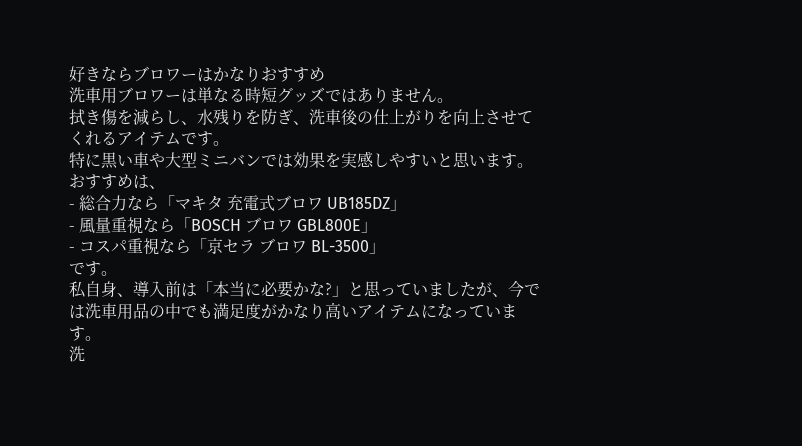好きならブロワーはかなりおすすめ
洗車用ブロワーは単なる時短グッズではありません。
拭き傷を減らし、水残りを防ぎ、洗車後の仕上がりを向上させてくれるアイテムです。
特に黒い車や大型ミニバンでは効果を実感しやすいと思います。
おすすめは、
- 総合力なら「マキタ 充電式ブロワ UB185DZ」
- 風量重視なら「BOSCH ブロワ GBL800E」
- コスパ重視なら「京セラ ブロワ BL-3500」
です。
私自身、導入前は「本当に必要かな?」と思っていましたが、今では洗車用品の中でも満足度がかなり高いアイテムになっています。
洗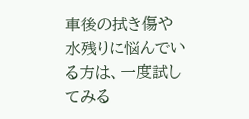車後の拭き傷や水残りに悩んでいる方は、一度試してみる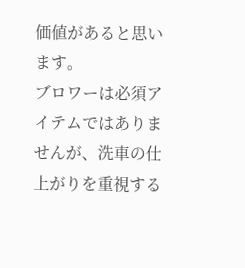価値があると思います。
ブロワーは必須アイテムではありませんが、洗車の仕上がりを重視する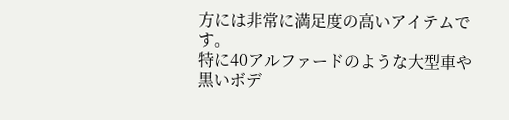方には非常に満足度の高いアイテムです。
特に40アルファードのような大型車や黒いボデ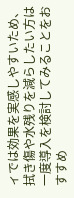ィでは効果を実感しやすいため、拭き傷や水残りを減らしたい方は一度導入を検討してみることをおすすめ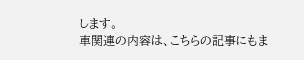します。
車関連の内容は、こちらの記事にもま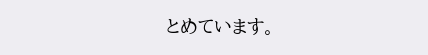とめています。